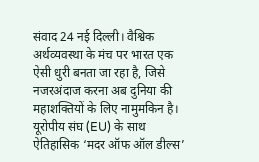संवाद 24 नई दिल्ली। वैश्विक अर्थव्यवस्था के मंच पर भारत एक ऐसी धुरी बनता जा रहा है, जिसे नजरअंदाज करना अब दुनिया की महाशक्तियों के लिए नामुमकिन है। यूरोपीय संघ (EU) के साथ ऐतिहासिक ‘मदर ऑफ ऑल डील्स’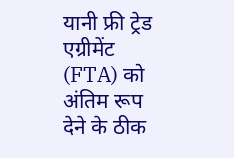यानी फ्री ट्रेड एग्रीमेंट (FTA) को अंतिम रूप देने के ठीक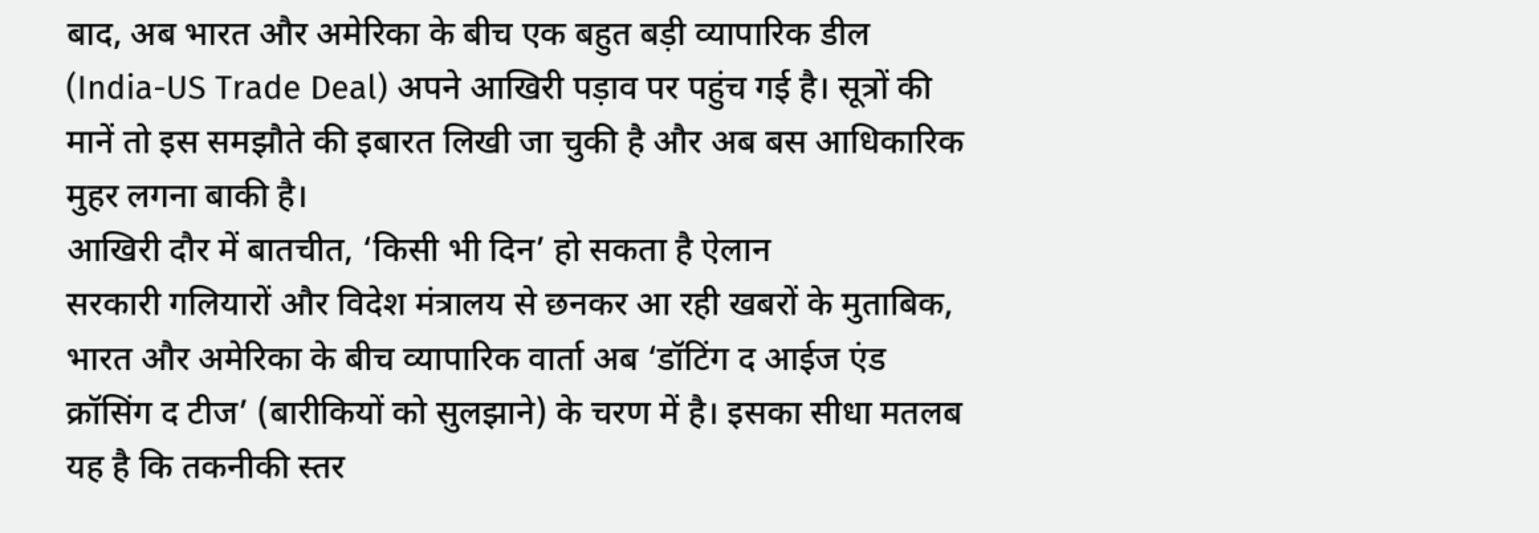बाद, अब भारत और अमेरिका के बीच एक बहुत बड़ी व्यापारिक डील (India-US Trade Deal) अपने आखिरी पड़ाव पर पहुंच गई है। सूत्रों की मानें तो इस समझौते की इबारत लिखी जा चुकी है और अब बस आधिकारिक मुहर लगना बाकी है।
आखिरी दौर में बातचीत, ‘किसी भी दिन’ हो सकता है ऐलान
सरकारी गलियारों और विदेश मंत्रालय से छनकर आ रही खबरों के मुताबिक, भारत और अमेरिका के बीच व्यापारिक वार्ता अब ‘डॉटिंग द आईज एंड क्रॉसिंग द टीज’ (बारीकियों को सुलझाने) के चरण में है। इसका सीधा मतलब यह है कि तकनीकी स्तर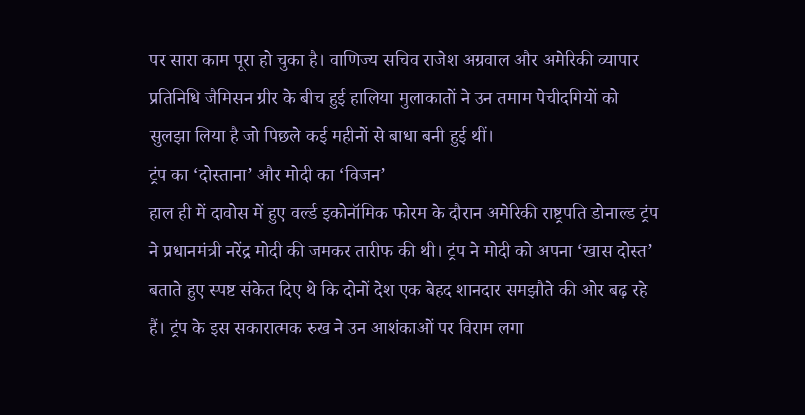पर सारा काम पूरा हो चुका है। वाणिज्य सचिव राजेश अग्रवाल और अमेरिकी व्यापार प्रतिनिधि जैमिसन ग्रीर के बीच हुई हालिया मुलाकातों ने उन तमाम पेचीदगियों को सुलझा लिया है जो पिछले कई महीनों से बाधा बनी हुई थीं।
ट्रंप का ‘दोस्ताना’ और मोदी का ‘विजन’
हाल ही में दावोस में हुए वर्ल्ड इकोनॉमिक फोरम के दौरान अमेरिकी राष्ट्रपति डोनाल्ड ट्रंप ने प्रधानमंत्री नरेंद्र मोदी की जमकर तारीफ की थी। ट्रंप ने मोदी को अपना ‘खास दोस्त’ बताते हुए स्पष्ट संकेत दिए थे कि दोनों देश एक बेहद शानदार समझौते की ओर बढ़ रहे हैं। ट्रंप के इस सकारात्मक रुख ने उन आशंकाओं पर विराम लगा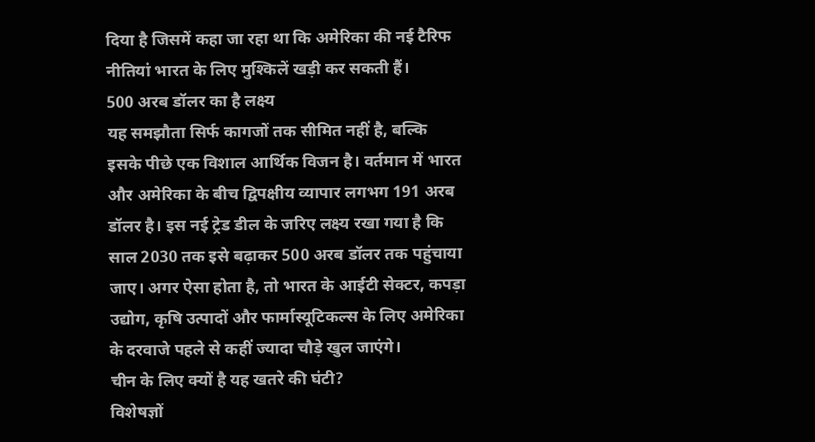दिया है जिसमें कहा जा रहा था कि अमेरिका की नई टैरिफ नीतियां भारत के लिए मुश्किलें खड़ी कर सकती हैं।
500 अरब डॉलर का है लक्ष्य
यह समझौता सिर्फ कागजों तक सीमित नहीं है, बल्कि इसके पीछे एक विशाल आर्थिक विजन है। वर्तमान में भारत और अमेरिका के बीच द्विपक्षीय व्यापार लगभग 191 अरब डॉलर है। इस नई ट्रेड डील के जरिए लक्ष्य रखा गया है कि साल 2030 तक इसे बढ़ाकर 500 अरब डॉलर तक पहुंचाया जाए। अगर ऐसा होता है, तो भारत के आईटी सेक्टर, कपड़ा उद्योग, कृषि उत्पादों और फार्मास्यूटिकल्स के लिए अमेरिका के दरवाजे पहले से कहीं ज्यादा चौड़े खुल जाएंगे।
चीन के लिए क्यों है यह खतरे की घंटी?
विशेषज्ञों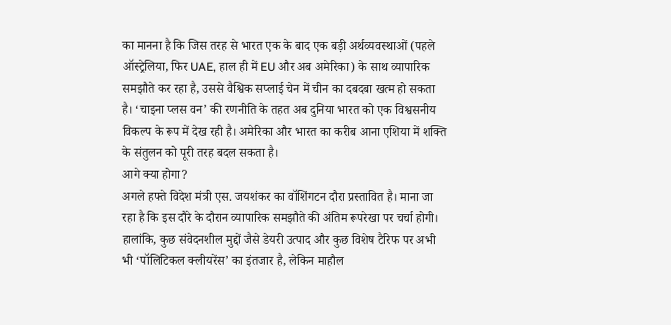का मानना है कि जिस तरह से भारत एक के बाद एक बड़ी अर्थव्यवस्थाओं (पहले ऑस्ट्रेलिया, फिर UAE, हाल ही में EU और अब अमेरिका) के साथ व्यापारिक समझौते कर रहा है, उससे वैश्विक सप्लाई चेन में चीन का दबदबा खत्म हो सकता है। ‘चाइना प्लस वन’ की रणनीति के तहत अब दुनिया भारत को एक विश्वसनीय विकल्प के रूप में देख रही है। अमेरिका और भारत का करीब आना एशिया में शक्ति के संतुलन को पूरी तरह बदल सकता है।
आगे क्या होगा?
अगले हफ्ते विदेश मंत्री एस. जयशंकर का वॉशिंगटन दौरा प्रस्तावित है। माना जा रहा है कि इस दौरे के दौरान व्यापारिक समझौते की अंतिम रूपरेखा पर चर्चा होगी। हालांकि, कुछ संवेदनशील मुद्दों जैसे डेयरी उत्पाद और कुछ विशेष टैरिफ पर अभी भी ‘पॉलिटिकल क्लीयरेंस’ का इंतजार है, लेकिन माहौल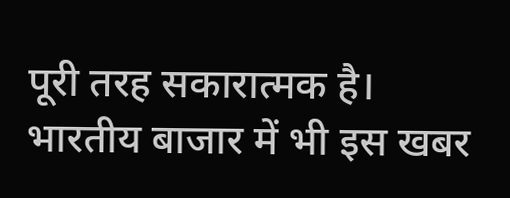पूरी तरह सकारात्मक है। भारतीय बाजार में भी इस खबर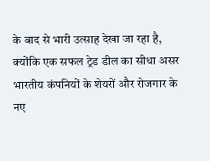के बाद से भारी उत्साह देखा जा रहा है, क्योंकि एक सफल ट्रेड डील का सीधा असर भारतीय कंपनियों के शेयरों और रोजगार के नए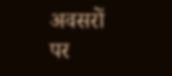अवसरों पर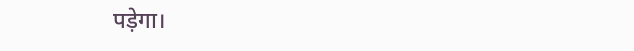पड़ेगा।